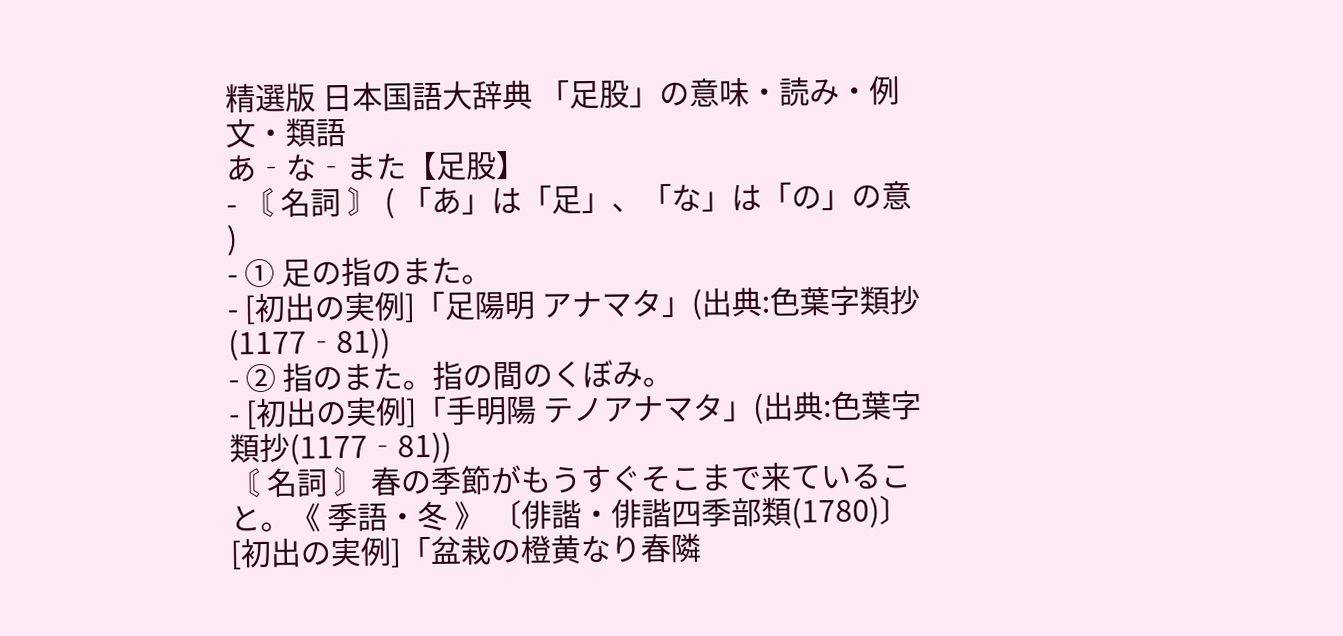精選版 日本国語大辞典 「足股」の意味・読み・例文・類語
あ‐な‐また【足股】
- 〘 名詞 〙 ( 「あ」は「足」、「な」は「の」の意 )
- ① 足の指のまた。
- [初出の実例]「足陽明 アナマタ」(出典:色葉字類抄(1177‐81))
- ② 指のまた。指の間のくぼみ。
- [初出の実例]「手明陽 テノアナマタ」(出典:色葉字類抄(1177‐81))
〘 名詞 〙 春の季節がもうすぐそこまで来ていること。《 季語・冬 》 〔俳諧・俳諧四季部類(1780)〕[初出の実例]「盆栽の橙黄なり春隣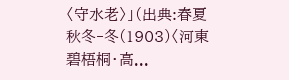〈守水老〉」(出典:春夏秋冬‐冬(1903)〈河東碧梧桐・高...